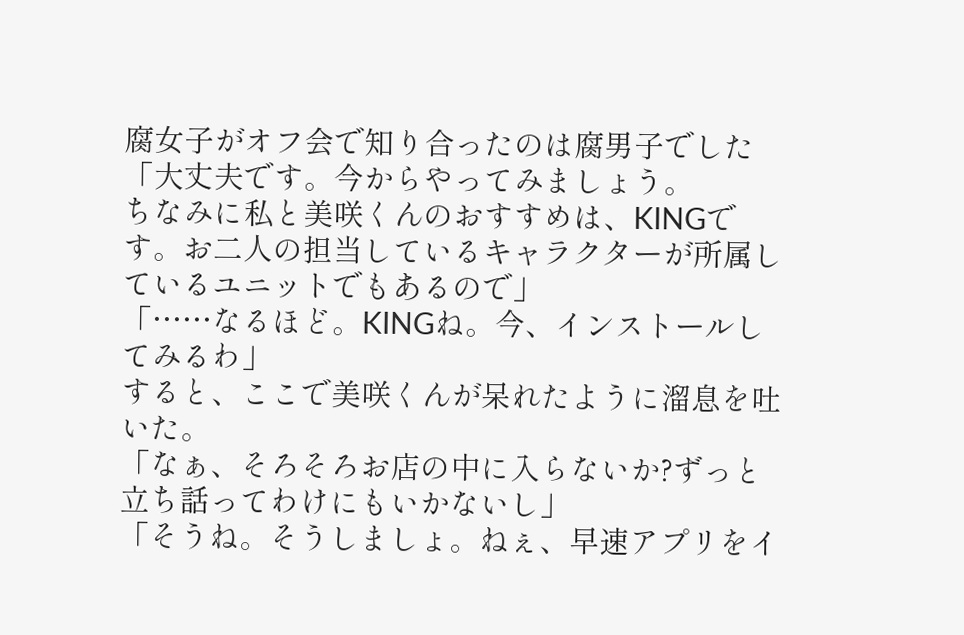腐女子がオフ会で知り合ったのは腐男子でした
「大丈夫です。今からやってみましょう。
ちなみに私と美咲くんのおすすめは、KINGです。お二人の担当しているキャラクターが所属しているユニットでもあるので」
「……なるほど。KINGね。今、インストールしてみるわ」
すると、ここで美咲くんが呆れたように溜息を吐いた。
「なぁ、そろそろお店の中に入らないか?ずっと立ち話ってわけにもいかないし」
「そうね。そうしましょ。ねぇ、早速アプリをイ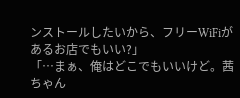ンストールしたいから、フリーWiFiがあるお店でもいい?」
「…まぁ、俺はどこでもいいけど。茜ちゃん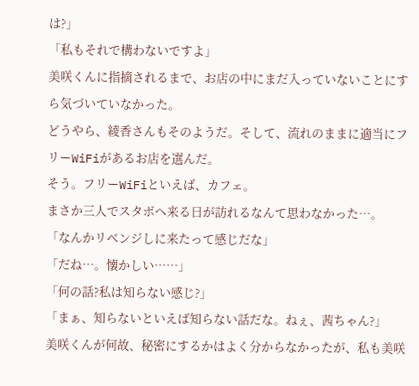は?」
「私もそれで構わないですよ」
美咲くんに指摘されるまで、お店の中にまだ入っていないことにすら気づいていなかった。
どうやら、綾香さんもそのようだ。そして、流れのままに適当にフリーWiFiがあるお店を選んだ。
そう。フリーWiFiといえば、カフェ。
まさか三人でスタボへ来る日が訪れるなんて思わなかった…。
「なんかリベンジしに来たって感じだな」
「だね…。懐かしい……」
「何の話?私は知らない感じ?」
「まぁ、知らないといえば知らない話だな。ねぇ、茜ちゃん?」
美咲くんが何故、秘密にするかはよく分からなかったが、私も美咲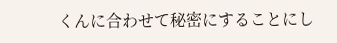くんに合わせて秘密にすることにし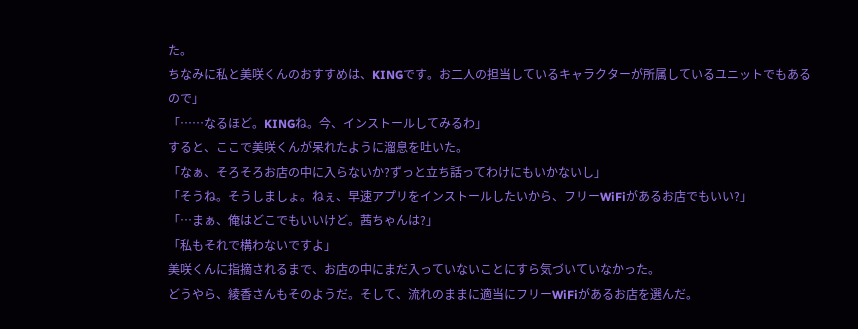た。
ちなみに私と美咲くんのおすすめは、KINGです。お二人の担当しているキャラクターが所属しているユニットでもあるので」
「……なるほど。KINGね。今、インストールしてみるわ」
すると、ここで美咲くんが呆れたように溜息を吐いた。
「なぁ、そろそろお店の中に入らないか?ずっと立ち話ってわけにもいかないし」
「そうね。そうしましょ。ねぇ、早速アプリをインストールしたいから、フリーWiFiがあるお店でもいい?」
「…まぁ、俺はどこでもいいけど。茜ちゃんは?」
「私もそれで構わないですよ」
美咲くんに指摘されるまで、お店の中にまだ入っていないことにすら気づいていなかった。
どうやら、綾香さんもそのようだ。そして、流れのままに適当にフリーWiFiがあるお店を選んだ。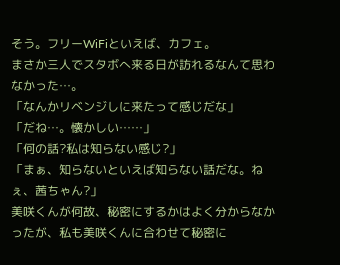そう。フリーWiFiといえば、カフェ。
まさか三人でスタボへ来る日が訪れるなんて思わなかった…。
「なんかリベンジしに来たって感じだな」
「だね…。懐かしい……」
「何の話?私は知らない感じ?」
「まぁ、知らないといえば知らない話だな。ねぇ、茜ちゃん?」
美咲くんが何故、秘密にするかはよく分からなかったが、私も美咲くんに合わせて秘密に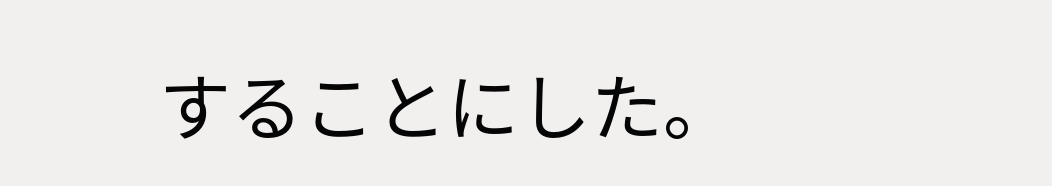することにした。